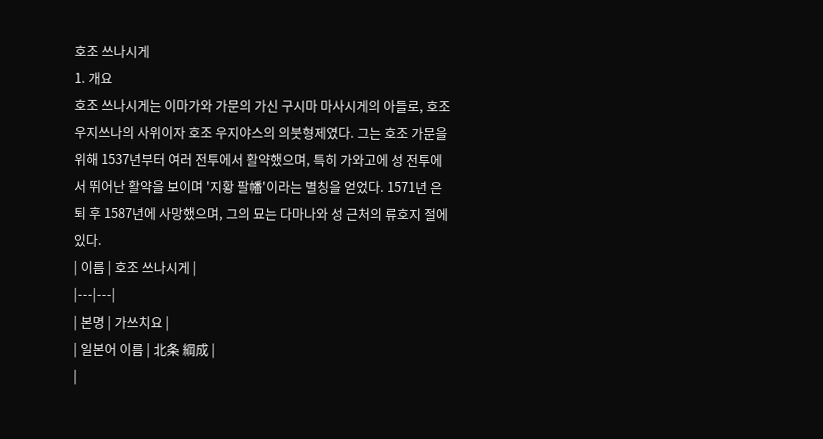호조 쓰나시게
1. 개요
호조 쓰나시게는 이마가와 가문의 가신 구시마 마사시게의 아들로, 호조 우지쓰나의 사위이자 호조 우지야스의 의붓형제였다. 그는 호조 가문을 위해 1537년부터 여러 전투에서 활약했으며, 특히 가와고에 성 전투에서 뛰어난 활약을 보이며 '지황 팔幡'이라는 별칭을 얻었다. 1571년 은퇴 후 1587년에 사망했으며, 그의 묘는 다마나와 성 근처의 류호지 절에 있다.
| 이름 | 호조 쓰나시게 |
|---|---|
| 본명 | 가쓰치요 |
| 일본어 이름 | 北条 綱成 |
|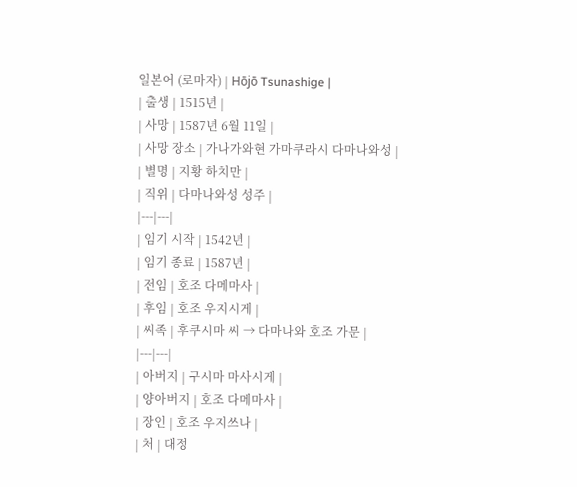일본어 (로마자) | Hōjō Tsunashige |
| 출생 | 1515년 |
| 사망 | 1587년 6월 11일 |
| 사망 장소 | 가나가와현 가마쿠라시 다마나와성 |
| 별명 | 지황 하치만 |
| 직위 | 다마나와성 성주 |
|---|---|
| 임기 시작 | 1542년 |
| 임기 종료 | 1587년 |
| 전임 | 호조 다메마사 |
| 후임 | 호조 우지시게 |
| 씨족 | 후쿠시마 씨 → 다마나와 호조 가문 |
|---|---|
| 아버지 | 구시마 마사시게 |
| 양아버지 | 호조 다메마사 |
| 장인 | 호조 우지쓰나 |
| 처 | 대정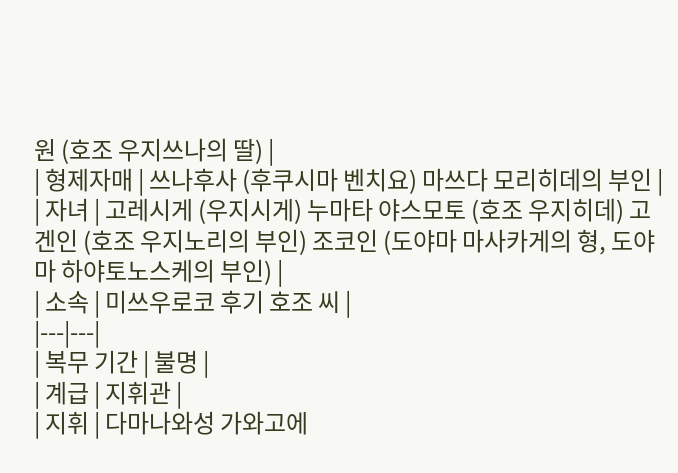원 (호조 우지쓰나의 딸) |
| 형제자매 | 쓰나후사 (후쿠시마 벤치요) 마쓰다 모리히데의 부인 |
| 자녀 | 고레시게 (우지시게) 누마타 야스모토 (호조 우지히데) 고겐인 (호조 우지노리의 부인) 조코인 (도야마 마사카게의 형, 도야마 하야토노스케의 부인) |
| 소속 | 미쓰우로코 후기 호조 씨 |
|---|---|
| 복무 기간 | 불명 |
| 계급 | 지휘관 |
| 지휘 | 다마나와성 가와고에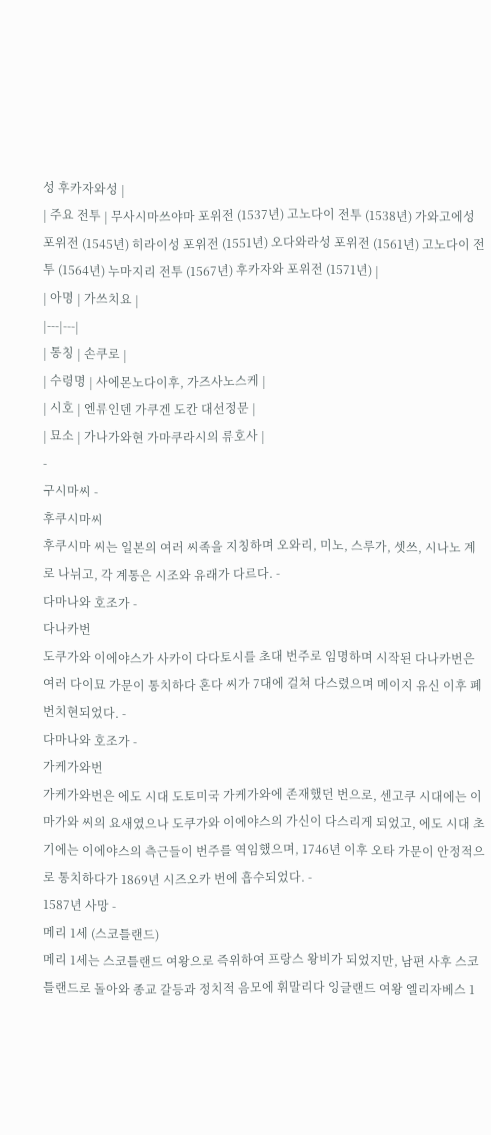성 후카자와성 |
| 주요 전투 | 무사시마쓰야마 포위전 (1537년) 고노다이 전투 (1538년) 가와고에성 포위전 (1545년) 히라이성 포위전 (1551년) 오다와라성 포위전 (1561년) 고노다이 전투 (1564년) 누마지리 전투 (1567년) 후카자와 포위전 (1571년) |
| 아명 | 가쓰치요 |
|---|---|
| 통칭 | 손쿠로 |
| 수령명 | 사에몬노다이후, 가즈사노스케 |
| 시호 | 엔류인덴 가쿠겐 도칸 대선정문 |
| 묘소 | 가나가와현 가마쿠라시의 류호사 |
-
구시마씨 -
후쿠시마씨
후쿠시마 씨는 일본의 여러 씨족을 지칭하며 오와리, 미노, 스루가, 셋쓰, 시나노 계로 나뉘고, 각 계통은 시조와 유래가 다르다. -
다마나와 호조가 -
다나카번
도쿠가와 이에야스가 사카이 다다토시를 초대 번주로 임명하며 시작된 다나카번은 여러 다이묘 가문이 통치하다 혼다 씨가 7대에 걸쳐 다스렸으며 메이지 유신 이후 폐번치현되었다. -
다마나와 호조가 -
가케가와번
가케가와번은 에도 시대 도토미국 가케가와에 존재했던 번으로, 센고쿠 시대에는 이마가와 씨의 요새였으나 도쿠가와 이에야스의 가신이 다스리게 되었고, 에도 시대 초기에는 이에야스의 측근들이 번주를 역임했으며, 1746년 이후 오타 가문이 안정적으로 통치하다가 1869년 시즈오카 번에 흡수되었다. -
1587년 사망 -
메리 1세 (스코틀랜드)
메리 1세는 스코틀랜드 여왕으로 즉위하여 프랑스 왕비가 되었지만, 남편 사후 스코틀랜드로 돌아와 종교 갈등과 정치적 음모에 휘말리다 잉글랜드 여왕 엘리자베스 1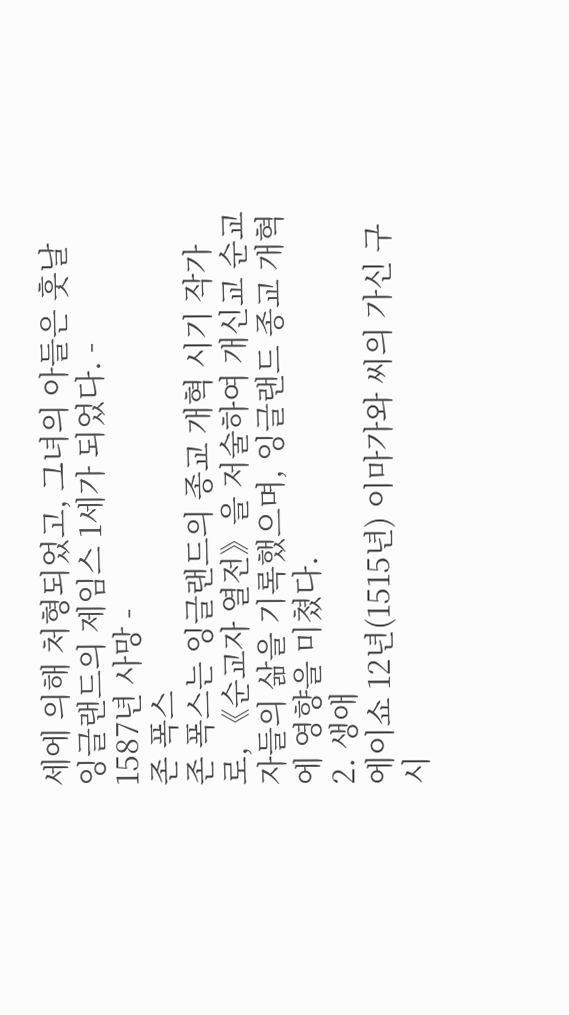세에 의해 처형되었고, 그녀의 아들은 훗날 잉글랜드의 제임스 1세가 되었다. -
1587년 사망 -
존 폭스
존 폭스는 잉글랜드의 종교 개혁 시기 작가로, 《순교자 열전》을 저술하여 개신교 순교자들의 삶을 기록했으며, 잉글랜드 종교 개혁에 영향을 미쳤다.
2. 생애
에이쇼 12년(1515년) 이마가와 씨의 가신 구시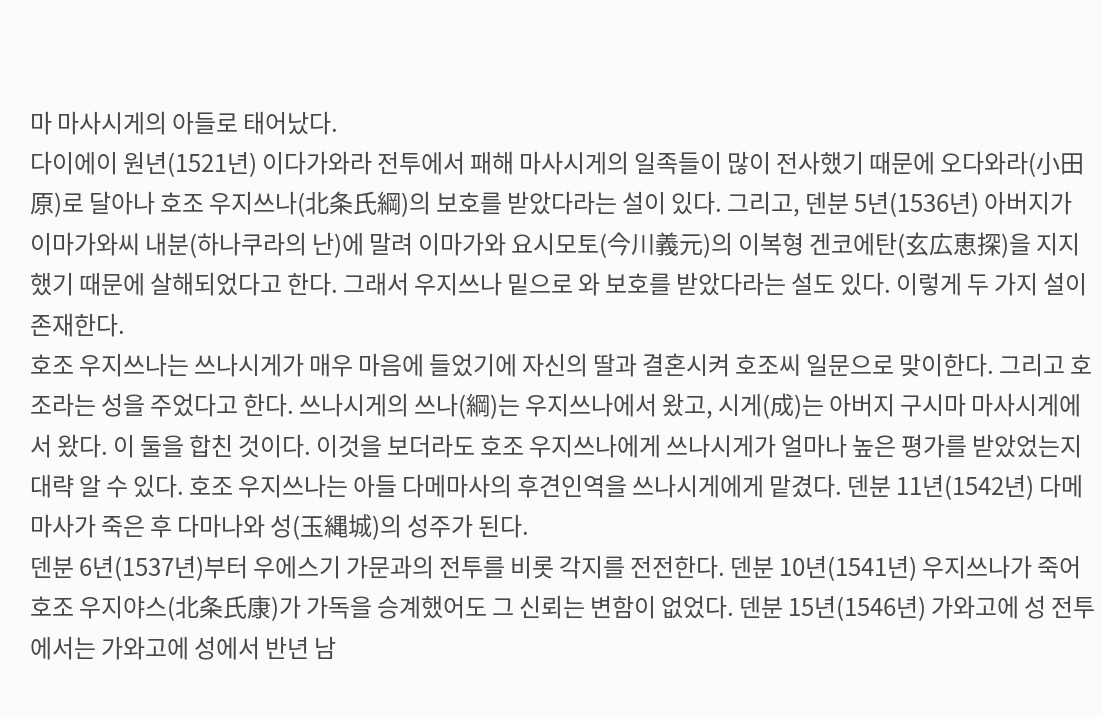마 마사시게의 아들로 태어났다.
다이에이 원년(1521년) 이다가와라 전투에서 패해 마사시게의 일족들이 많이 전사했기 때문에 오다와라(小田原)로 달아나 호조 우지쓰나(北条氏綱)의 보호를 받았다라는 설이 있다. 그리고, 덴분 5년(1536년) 아버지가 이마가와씨 내분(하나쿠라의 난)에 말려 이마가와 요시모토(今川義元)의 이복형 겐코에탄(玄広恵探)을 지지했기 때문에 살해되었다고 한다. 그래서 우지쓰나 밑으로 와 보호를 받았다라는 설도 있다. 이렇게 두 가지 설이 존재한다.
호조 우지쓰나는 쓰나시게가 매우 마음에 들었기에 자신의 딸과 결혼시켜 호조씨 일문으로 맞이한다. 그리고 호조라는 성을 주었다고 한다. 쓰나시게의 쓰나(綱)는 우지쓰나에서 왔고, 시게(成)는 아버지 구시마 마사시게에서 왔다. 이 둘을 합친 것이다. 이것을 보더라도 호조 우지쓰나에게 쓰나시게가 얼마나 높은 평가를 받았었는지 대략 알 수 있다. 호조 우지쓰나는 아들 다메마사의 후견인역을 쓰나시게에게 맡겼다. 덴분 11년(1542년) 다메마사가 죽은 후 다마나와 성(玉縄城)의 성주가 된다.
덴분 6년(1537년)부터 우에스기 가문과의 전투를 비롯 각지를 전전한다. 덴분 10년(1541년) 우지쓰나가 죽어 호조 우지야스(北条氏康)가 가독을 승계했어도 그 신뢰는 변함이 없었다. 덴분 15년(1546년) 가와고에 성 전투에서는 가와고에 성에서 반년 남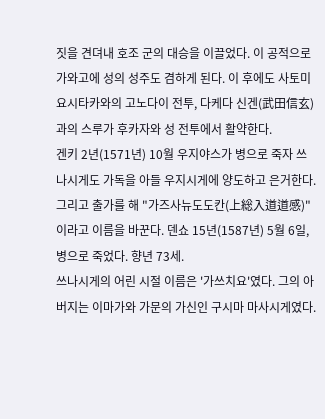짓을 견뎌내 호조 군의 대승을 이끌었다. 이 공적으로 가와고에 성의 성주도 겸하게 된다. 이 후에도 사토미 요시타카와의 고노다이 전투, 다케다 신겐(武田信玄)과의 스루가 후카자와 성 전투에서 활약한다.
겐키 2년(1571년) 10월 우지야스가 병으로 죽자 쓰나시게도 가독을 아들 우지시게에 양도하고 은거한다. 그리고 출가를 해 "가즈사뉴도도칸(上総入道道感)"이라고 이름을 바꾼다. 덴쇼 15년(1587년) 5월 6일, 병으로 죽었다. 향년 73세.
쓰나시게의 어린 시절 이름은 '가쓰치요'였다. 그의 아버지는 이마가와 가문의 가신인 구시마 마사시게였다.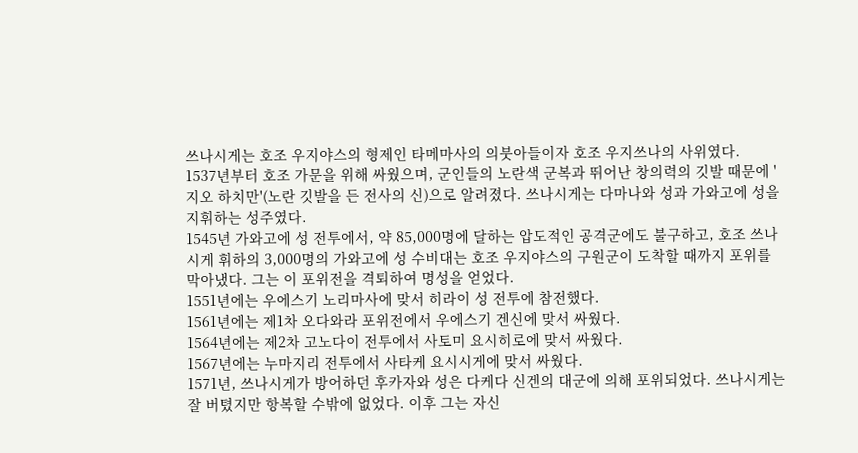쓰나시게는 호조 우지야스의 형제인 타메마사의 의붓아들이자 호조 우지쓰나의 사위였다.
1537년부터 호조 가문을 위해 싸웠으며, 군인들의 노란색 군복과 뛰어난 창의력의 깃발 때문에 '지오 하치만'(노란 깃발을 든 전사의 신)으로 알려졌다. 쓰나시게는 다마나와 성과 가와고에 성을 지휘하는 성주였다.
1545년 가와고에 성 전투에서, 약 85,000명에 달하는 압도적인 공격군에도 불구하고, 호조 쓰나시게 휘하의 3,000명의 가와고에 성 수비대는 호조 우지야스의 구원군이 도착할 때까지 포위를 막아냈다. 그는 이 포위전을 격퇴하여 명성을 얻었다.
1551년에는 우에스기 노리마사에 맞서 히라이 성 전투에 참전했다.
1561년에는 제1차 오다와라 포위전에서 우에스기 겐신에 맞서 싸웠다.
1564년에는 제2차 고노다이 전투에서 사토미 요시히로에 맞서 싸웠다.
1567년에는 누마지리 전투에서 사타케 요시시게에 맞서 싸웠다.
1571년, 쓰나시게가 방어하던 후카자와 성은 다케다 신겐의 대군에 의해 포위되었다. 쓰나시게는 잘 버텼지만 항복할 수밖에 없었다. 이후 그는 자신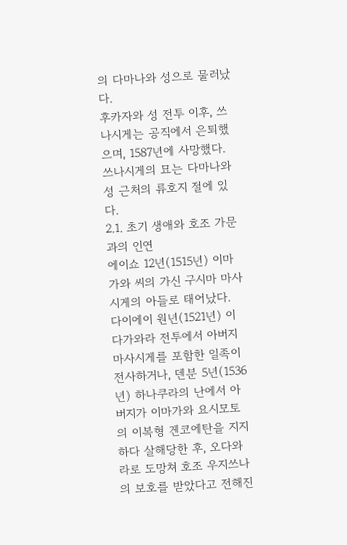의 다마나와 성으로 물러났다.
후카자와 성 전투 이후, 쓰나시게는 공직에서 은퇴했으며, 1587년에 사망했다. 쓰나시게의 묘는 다마나와 성 근처의 류호지 절에 있다.
2.1. 초기 생애와 호조 가문과의 인연
에이쇼 12년(1515년) 이마가와 씨의 가신 구시마 마사시게의 아들로 태어났다. 다이에이 원년(1521년) 이다가와라 전투에서 아버지 마사시게를 포함한 일족이 전사하거나, 덴분 5년(1536년) 하나쿠라의 난에서 아버지가 이마가와 요시모토의 이복형 겐코에탄을 지지하다 살해당한 후, 오다와라로 도망쳐 호조 우지쓰나의 보호를 받았다고 전해진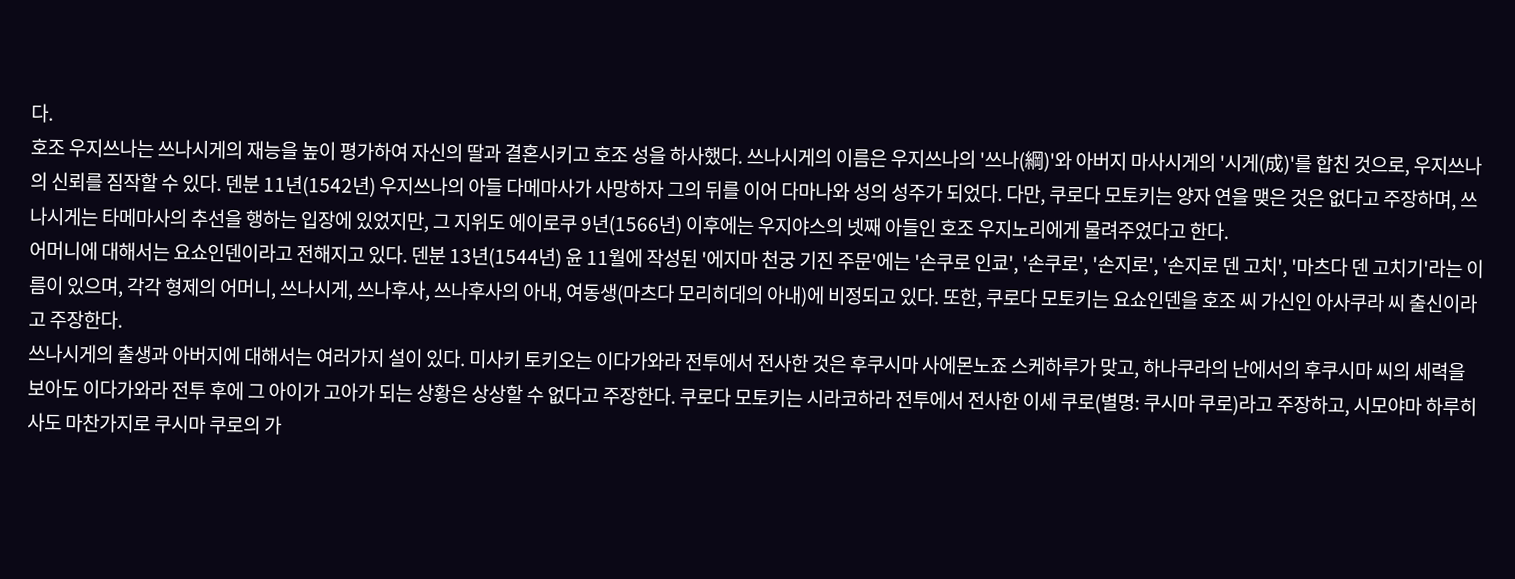다.
호조 우지쓰나는 쓰나시게의 재능을 높이 평가하여 자신의 딸과 결혼시키고 호조 성을 하사했다. 쓰나시게의 이름은 우지쓰나의 '쓰나(綱)'와 아버지 마사시게의 '시게(成)'를 합친 것으로, 우지쓰나의 신뢰를 짐작할 수 있다. 덴분 11년(1542년) 우지쓰나의 아들 다메마사가 사망하자 그의 뒤를 이어 다마나와 성의 성주가 되었다. 다만, 쿠로다 모토키는 양자 연을 맺은 것은 없다고 주장하며, 쓰나시게는 타메마사의 추선을 행하는 입장에 있었지만, 그 지위도 에이로쿠 9년(1566년) 이후에는 우지야스의 넷째 아들인 호조 우지노리에게 물려주었다고 한다.
어머니에 대해서는 요쇼인덴이라고 전해지고 있다. 덴분 13년(1544년) 윤 11월에 작성된 '에지마 천궁 기진 주문'에는 '손쿠로 인쿄', '손쿠로', '손지로', '손지로 덴 고치', '마츠다 덴 고치기'라는 이름이 있으며, 각각 형제의 어머니, 쓰나시게, 쓰나후사, 쓰나후사의 아내, 여동생(마츠다 모리히데의 아내)에 비정되고 있다. 또한, 쿠로다 모토키는 요쇼인덴을 호조 씨 가신인 아사쿠라 씨 출신이라고 주장한다.
쓰나시게의 출생과 아버지에 대해서는 여러가지 설이 있다. 미사키 토키오는 이다가와라 전투에서 전사한 것은 후쿠시마 사에몬노죠 스케하루가 맞고, 하나쿠라의 난에서의 후쿠시마 씨의 세력을 보아도 이다가와라 전투 후에 그 아이가 고아가 되는 상황은 상상할 수 없다고 주장한다. 쿠로다 모토키는 시라코하라 전투에서 전사한 이세 쿠로(별명: 쿠시마 쿠로)라고 주장하고, 시모야마 하루히사도 마찬가지로 쿠시마 쿠로의 가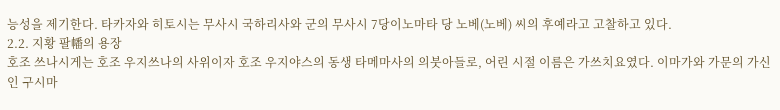능성을 제기한다. 타카자와 히토시는 무사시 국하리사와 군의 무사시 7당이노마타 당 노베(노베) 씨의 후예라고 고찰하고 있다.
2.2. 지황 팔幡의 용장
호조 쓰나시게는 호조 우지쓰나의 사위이자 호조 우지야스의 동생 타메마사의 의붓아들로, 어린 시절 이름은 가쓰치요였다. 이마가와 가문의 가신인 구시마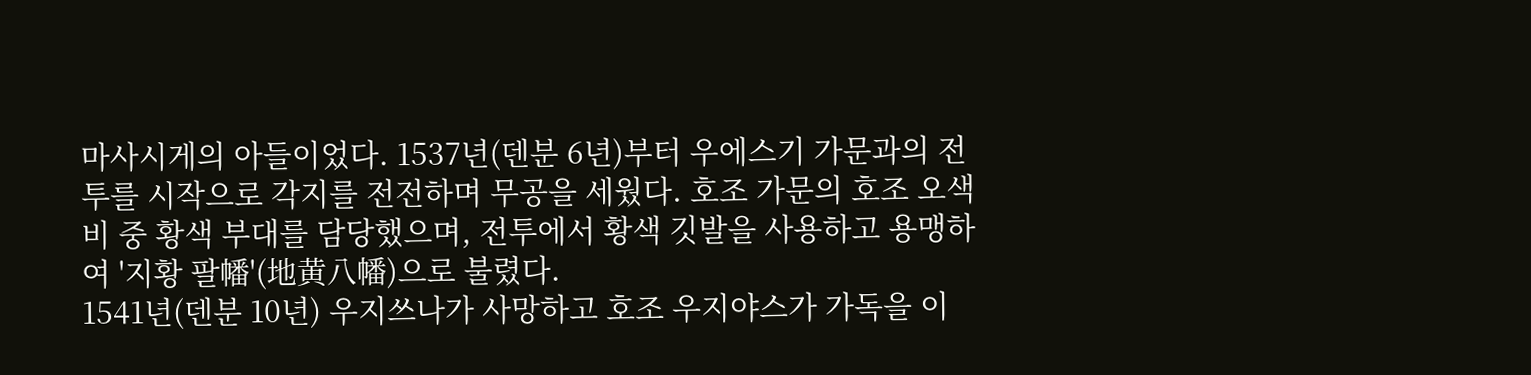마사시게의 아들이었다. 1537년(덴분 6년)부터 우에스기 가문과의 전투를 시작으로 각지를 전전하며 무공을 세웠다. 호조 가문의 호조 오색비 중 황색 부대를 담당했으며, 전투에서 황색 깃발을 사용하고 용맹하여 '지황 팔幡'(地黄八幡)으로 불렸다.
1541년(덴분 10년) 우지쓰나가 사망하고 호조 우지야스가 가독을 이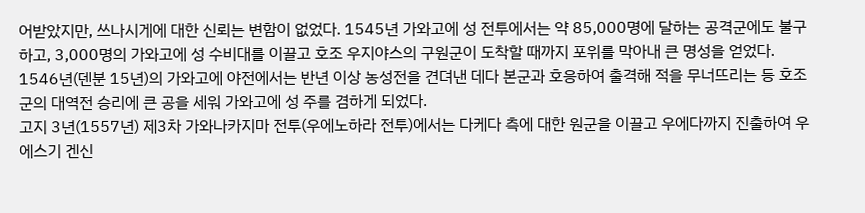어받았지만, 쓰나시게에 대한 신뢰는 변함이 없었다. 1545년 가와고에 성 전투에서는 약 85,000명에 달하는 공격군에도 불구하고, 3,000명의 가와고에 성 수비대를 이끌고 호조 우지야스의 구원군이 도착할 때까지 포위를 막아내 큰 명성을 얻었다. 1546년(덴분 15년)의 가와고에 야전에서는 반년 이상 농성전을 견뎌낸 데다 본군과 호응하여 출격해 적을 무너뜨리는 등 호조군의 대역전 승리에 큰 공을 세워 가와고에 성 주를 겸하게 되었다.
고지 3년(1557년) 제3차 가와나카지마 전투(우에노하라 전투)에서는 다케다 측에 대한 원군을 이끌고 우에다까지 진출하여 우에스기 겐신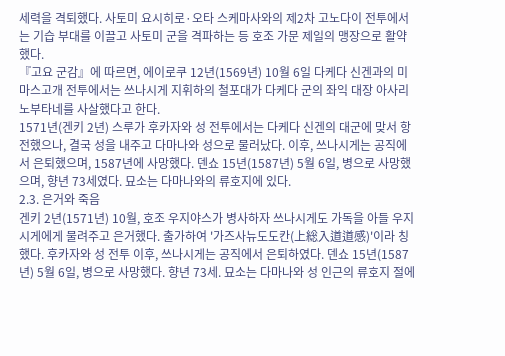세력을 격퇴했다. 사토미 요시히로·오타 스케마사와의 제2차 고노다이 전투에서는 기습 부대를 이끌고 사토미 군을 격파하는 등 호조 가문 제일의 맹장으로 활약했다.
『고요 군감』에 따르면, 에이로쿠 12년(1569년) 10월 6일 다케다 신겐과의 미마스고개 전투에서는 쓰나시게 지휘하의 철포대가 다케다 군의 좌익 대장 아사리 노부타네를 사살했다고 한다.
1571년(겐키 2년) 스루가 후카자와 성 전투에서는 다케다 신겐의 대군에 맞서 항전했으나, 결국 성을 내주고 다마나와 성으로 물러났다. 이후, 쓰나시게는 공직에서 은퇴했으며, 1587년에 사망했다. 덴쇼 15년(1587년) 5월 6일, 병으로 사망했으며, 향년 73세였다. 묘소는 다마나와의 류호지에 있다.
2.3. 은거와 죽음
겐키 2년(1571년) 10월, 호조 우지야스가 병사하자 쓰나시게도 가독을 아들 우지시게에게 물려주고 은거했다. 출가하여 '가즈사뉴도도칸(上総入道道感)'이라 칭했다. 후카자와 성 전투 이후, 쓰나시게는 공직에서 은퇴하였다. 덴쇼 15년(1587년) 5월 6일, 병으로 사망했다. 향년 73세. 묘소는 다마나와 성 인근의 류호지 절에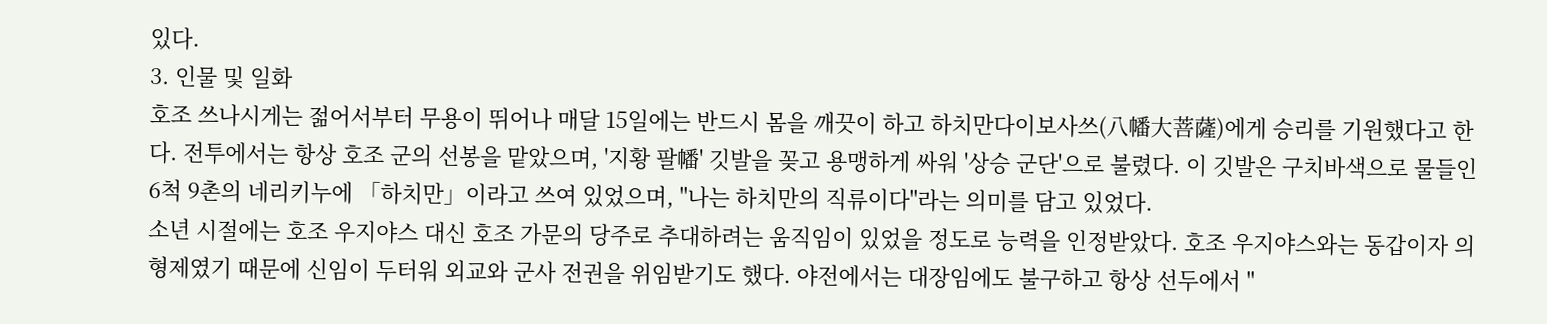있다.
3. 인물 및 일화
호조 쓰나시게는 젊어서부터 무용이 뛰어나 매달 15일에는 반드시 몸을 깨끗이 하고 하치만다이보사쓰(八幡大菩薩)에게 승리를 기원했다고 한다. 전투에서는 항상 호조 군의 선봉을 맡았으며, '지황 팔幡' 깃발을 꽂고 용맹하게 싸워 '상승 군단'으로 불렸다. 이 깃발은 구치바색으로 물들인 6척 9촌의 네리키누에 「하치만」이라고 쓰여 있었으며, "나는 하치만의 직류이다"라는 의미를 담고 있었다.
소년 시절에는 호조 우지야스 대신 호조 가문의 당주로 추대하려는 움직임이 있었을 정도로 능력을 인정받았다. 호조 우지야스와는 동갑이자 의형제였기 때문에 신임이 두터워 외교와 군사 전권을 위임받기도 했다. 야전에서는 대장임에도 불구하고 항상 선두에서 "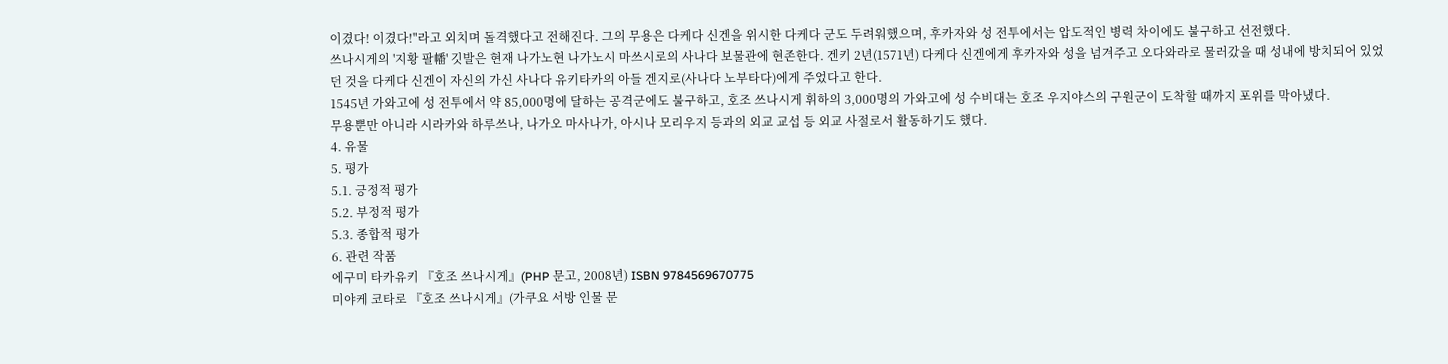이겼다! 이겼다!"라고 외치며 돌격했다고 전해진다. 그의 무용은 다케다 신겐을 위시한 다케다 군도 두려워했으며, 후카자와 성 전투에서는 압도적인 병력 차이에도 불구하고 선전했다.
쓰나시게의 '지황 팔幡' 깃발은 현재 나가노현 나가노시 마쓰시로의 사나다 보물관에 현존한다. 겐키 2년(1571년) 다케다 신겐에게 후카자와 성을 넘겨주고 오다와라로 물러갔을 때 성내에 방치되어 있었던 것을 다케다 신겐이 자신의 가신 사나다 유키타카의 아들 겐지로(사나다 노부타다)에게 주었다고 한다.
1545년 가와고에 성 전투에서 약 85,000명에 달하는 공격군에도 불구하고, 호조 쓰나시게 휘하의 3,000명의 가와고에 성 수비대는 호조 우지야스의 구원군이 도착할 때까지 포위를 막아냈다.
무용뿐만 아니라 시라카와 하루쓰나, 나가오 마사나가, 아시나 모리우지 등과의 외교 교섭 등 외교 사절로서 활동하기도 했다.
4. 유물
5. 평가
5.1. 긍정적 평가
5.2. 부정적 평가
5.3. 종합적 평가
6. 관련 작품
에구미 타카유키 『호조 쓰나시게』(PHP 문고, 2008년) ISBN 9784569670775
미야케 코타로 『호조 쓰나시게』(가쿠요 서방 인물 문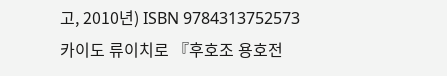고, 2010년) ISBN 9784313752573
카이도 류이치로 『후호조 용호전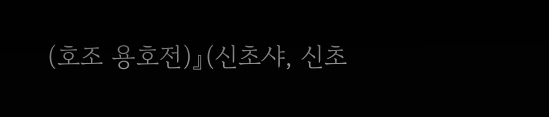(호조 용호전)』(신초샤, 신초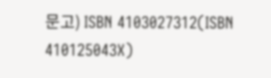문고) ISBN 4103027312(ISBN 410125043X)